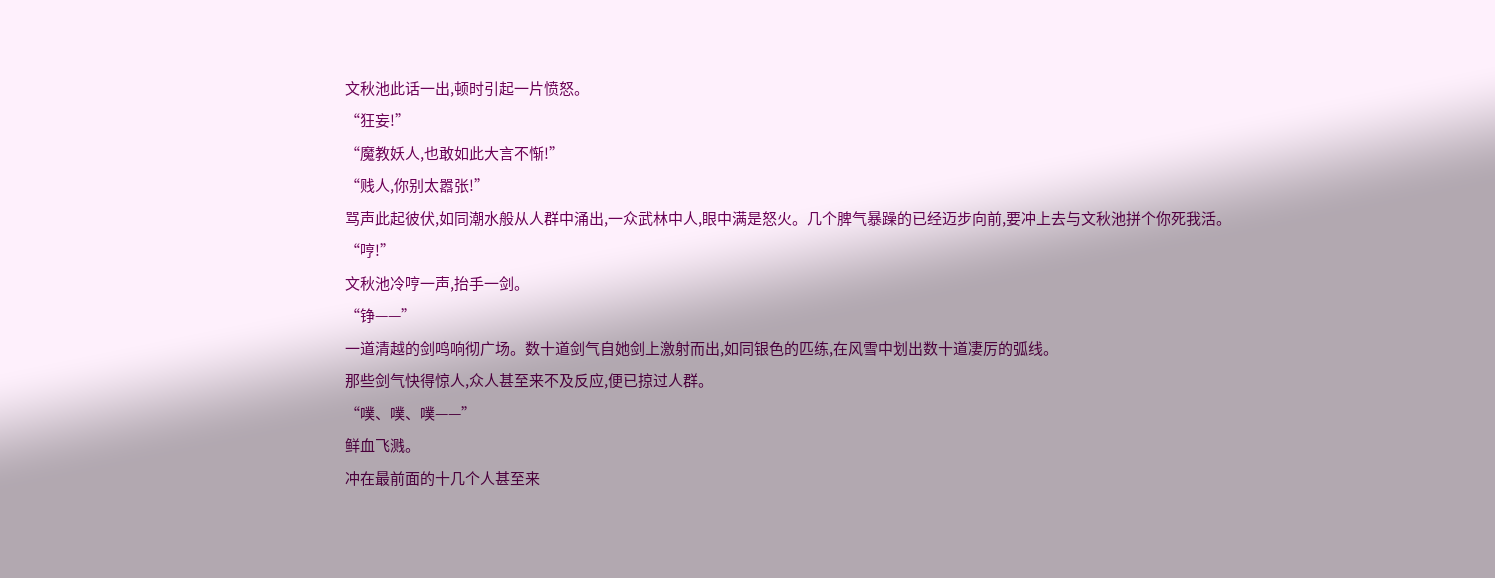文秋池此话一出,顿时引起一片愤怒。
“狂妄!”
“魔教妖人,也敢如此大言不惭!”
“贱人,你别太嚣张!”
骂声此起彼伏,如同潮水般从人群中涌出,一众武林中人,眼中满是怒火。几个脾气暴躁的已经迈步向前,要冲上去与文秋池拼个你死我活。
“哼!”
文秋池冷哼一声,抬手一剑。
“铮——”
一道清越的剑鸣响彻广场。数十道剑气自她剑上激射而出,如同银色的匹练,在风雪中划出数十道凄厉的弧线。
那些剑气快得惊人,众人甚至来不及反应,便已掠过人群。
“噗、噗、噗——”
鲜血飞溅。
冲在最前面的十几个人甚至来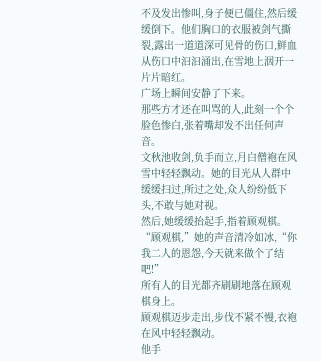不及发出惨叫,身子便已僵住,然后缓缓倒下。他们胸口的衣服被剑气撕裂,露出一道道深可见骨的伤口,鲜血从伤口中汩汩涌出,在雪地上洇开一片片暗红。
广场上瞬间安静了下来。
那些方才还在叫骂的人,此刻一个个脸色惨白,张着嘴却发不出任何声音。
文秋池收剑,负手而立,月白僧袍在风雪中轻轻飘动。她的目光从人群中缓缓扫过,所过之处,众人纷纷低下头,不敢与她对视。
然后,她缓缓抬起手,指着顾观棋。
“顾观棋,”她的声音清冷如冰,“你我二人的恩怨,今天就来做个了结吧!”
所有人的目光都齐刷刷地落在顾观棋身上。
顾观棋迈步走出,步伐不紧不慢,衣袍在风中轻轻飘动。
他手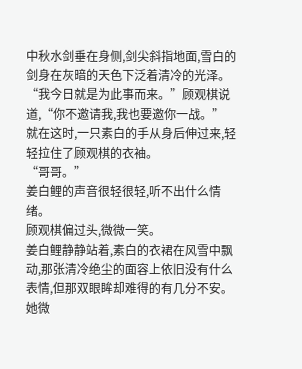中秋水剑垂在身侧,剑尖斜指地面,雪白的剑身在灰暗的天色下泛着清冷的光泽。
“我今日就是为此事而来。”顾观棋说道,“你不邀请我,我也要邀你一战。”
就在这时,一只素白的手从身后伸过来,轻轻拉住了顾观棋的衣袖。
“哥哥。”
姜白鲤的声音很轻很轻,听不出什么情绪。
顾观棋偏过头,微微一笑。
姜白鲤静静站着,素白的衣裙在风雪中飘动,那张清冷绝尘的面容上依旧没有什么表情,但那双眼眸却难得的有几分不安。
她微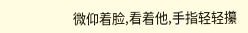微仰着脸,看着他,手指轻轻攥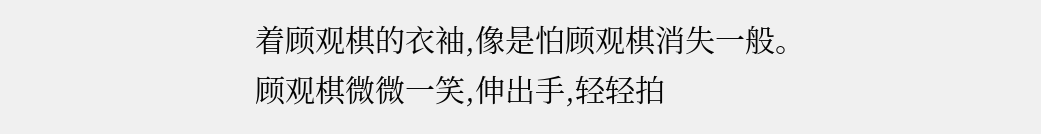着顾观棋的衣袖,像是怕顾观棋消失一般。
顾观棋微微一笑,伸出手,轻轻拍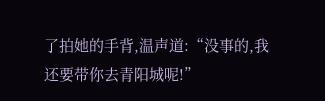了拍她的手背,温声道:“没事的,我还要带你去青阳城呢!”